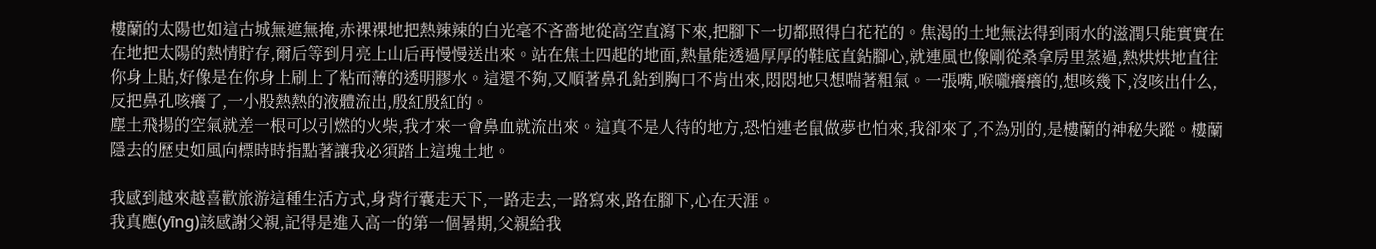樓蘭的太陽也如這古城無遮無掩,赤裸裸地把熱辣辣的白光毫不吝嗇地從高空直瀉下來,把腳下一切都照得白花花的。焦渴的土地無法得到雨水的滋潤只能實實在在地把太陽的熱情貯存,爾后等到月亮上山后再慢慢送出來。站在焦土四起的地面,熱量能透過厚厚的鞋底直鉆腳心,就連風也像剛從桑拿房里蒸過,熱烘烘地直往你身上貼,好像是在你身上刷上了粘而薄的透明膠水。這還不夠,又順著鼻孔鉆到胸口不肯出來,悶悶地只想喘著粗氣。一張嘴,喉嚨癢癢的,想咳幾下,沒咳出什么,反把鼻孔咳癢了,一小股熱熱的液體流出,殷紅殷紅的。
塵土飛揚的空氣就差一根可以引燃的火柴,我才來一會鼻血就流出來。這真不是人待的地方,恐怕連老鼠做夢也怕來,我卻來了,不為別的,是樓蘭的神秘失蹤。樓蘭隱去的歷史如風向標時時指點著讓我必須踏上這塊土地。

我感到越來越喜歡旅游這種生活方式,身背行囊走天下,一路走去,一路寫來,路在腳下,心在天涯。
我真應(yīng)該感謝父親,記得是進入高一的第一個暑期,父親給我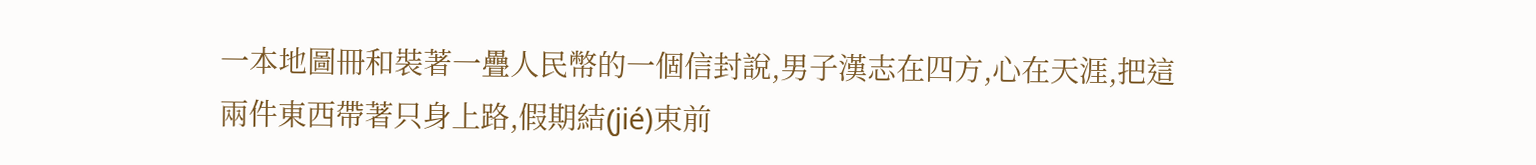一本地圖冊和裝著一疊人民幣的一個信封說,男子漢志在四方,心在天涯,把這兩件東西帶著只身上路,假期結(jié)束前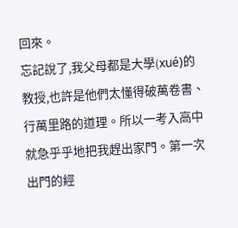回來。
忘記說了,我父母都是大學(xué)的教授,也許是他們太懂得破萬卷書、行萬里路的道理。所以一考入高中就急乎乎地把我趕出家門。第一次出門的經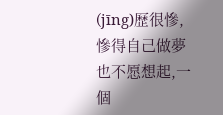(jīng)歷很慘,慘得自己做夢也不愿想起,一個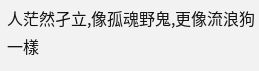人茫然孑立,像孤魂野鬼,更像流浪狗一樣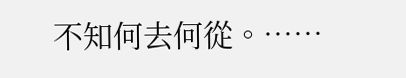不知何去何從。……